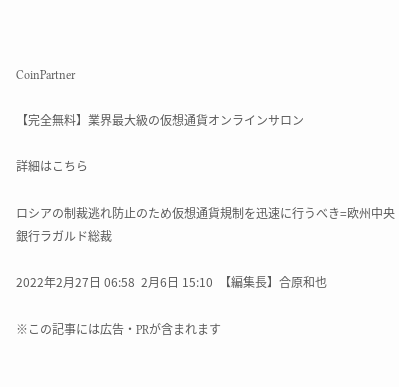CoinPartner

【完全無料】業界最大級の仮想通貨オンラインサロン

詳細はこちら

ロシアの制裁逃れ防止のため仮想通貨規制を迅速に行うべき=欧州中央銀行ラガルド総裁

2022年2月27日 06:58  2月6日 15:10  【編集長】合原和也

※この記事には広告・PRが含まれます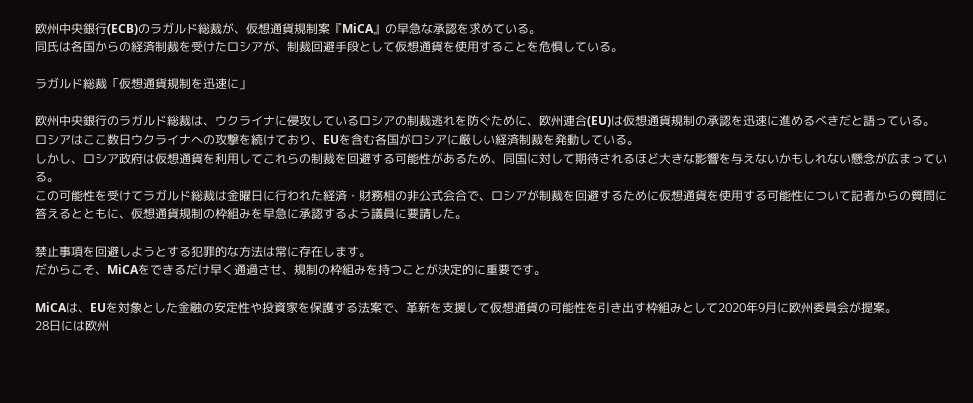欧州中央銀行(ECB)のラガルド総裁が、仮想通貨規制案『MiCA』の早急な承認を求めている。
同氏は各国からの経済制裁を受けたロシアが、制裁回避手段として仮想通貨を使用することを危惧している。

ラガルド総裁「仮想通貨規制を迅速に」

欧州中央銀行のラガルド総裁は、ウクライナに侵攻しているロシアの制裁逃れを防ぐために、欧州連合(EU)は仮想通貨規制の承認を迅速に進めるべきだと語っている。
ロシアはここ数日ウクライナへの攻撃を続けており、EUを含む各国がロシアに厳しい経済制裁を発動している。
しかし、ロシア政府は仮想通貨を利用してこれらの制裁を回避する可能性があるため、同国に対して期待されるほど大きな影響を与えないかもしれない懸念が広まっている。
この可能性を受けてラガルド総裁は金曜日に行われた経済・財務相の非公式会合で、ロシアが制裁を回避するために仮想通貨を使用する可能性について記者からの質問に答えるとともに、仮想通貨規制の枠組みを早急に承認するよう議員に要請した。

禁止事項を回避しようとする犯罪的な方法は常に存在します。
だからこそ、MiCAをできるだけ早く通過させ、規制の枠組みを持つことが決定的に重要です。

MiCAは、EUを対象とした金融の安定性や投資家を保護する法案で、革新を支援して仮想通貨の可能性を引き出す枠組みとして2020年9月に欧州委員会が提案。
28日には欧州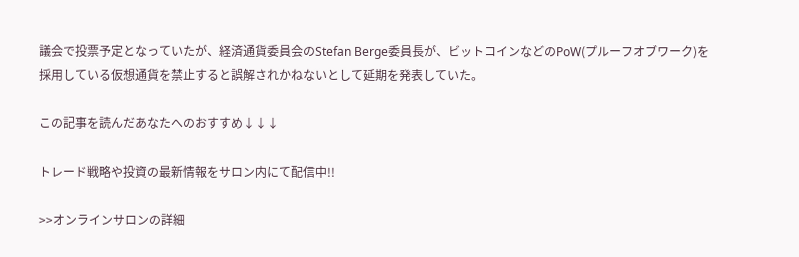議会で投票予定となっていたが、経済通貨委員会のStefan Berge委員長が、ビットコインなどのPoW(プルーフオブワーク)を採用している仮想通貨を禁止すると誤解されかねないとして延期を発表していた。

この記事を読んだあなたへのおすすめ↓↓↓

トレード戦略や投資の最新情報をサロン内にて配信中!!

>>オンラインサロンの詳細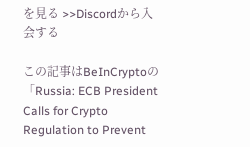を見る >>Discordから入会する

この記事はBeInCryptoの「Russia: ECB President Calls for Crypto Regulation to Prevent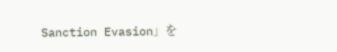Sanction Evasion」を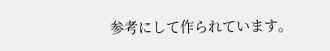参考にして作られています。